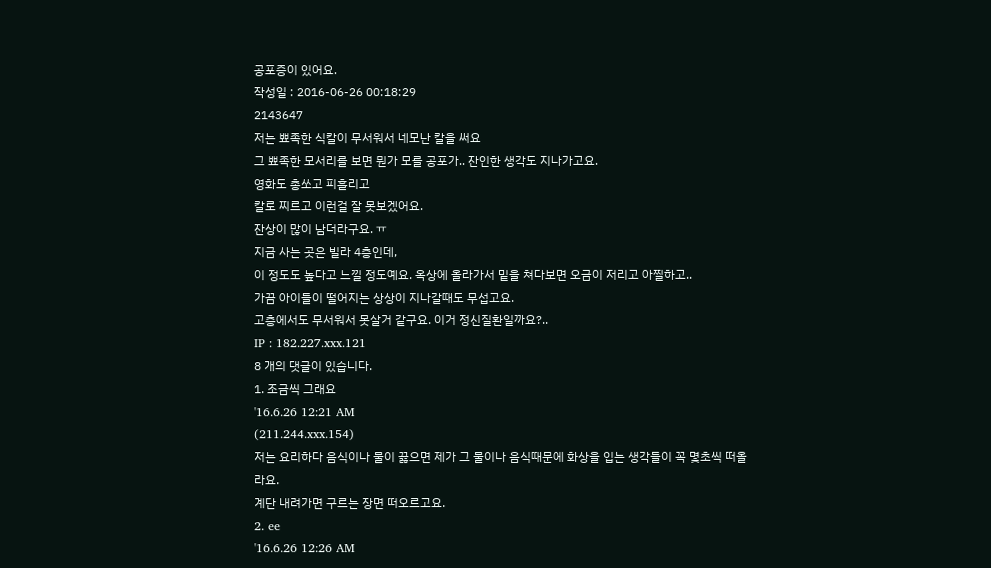공포증이 있어요.
작성일 : 2016-06-26 00:18:29
2143647
저는 뾰족한 식칼이 무서워서 네모난 칼을 써요
그 뾰족한 모서리를 보면 뭔가 모를 공포가.. 잔인한 생각도 지나가고요.
영화도 총쏘고 피흘리고
칼로 찌르고 이런걸 잘 못보겠어요.
잔상이 많이 남더라구요. ㅠ
지금 사는 곳은 빌라 4층인데,
이 정도도 높다고 느낄 정도예요. 옥상에 올라가서 밑을 쳐다보면 오금이 저리고 아찔하고..
가끔 아이들이 떨어지는 상상이 지나갈때도 무섭고요.
고층에서도 무서워서 못살거 같구요. 이거 정신질환일까요?..
IP : 182.227.xxx.121
8 개의 댓글이 있습니다.
1. 조금씩 그래요
'16.6.26 12:21 AM
(211.244.xxx.154)
저는 요리하다 음식이나 물이 끓으면 제가 그 물이나 음식때문에 화상을 입는 생각들이 꼭 몇초씩 떠올라요.
계단 내려가면 구르는 장면 떠오르고요.
2. ee
'16.6.26 12:26 AM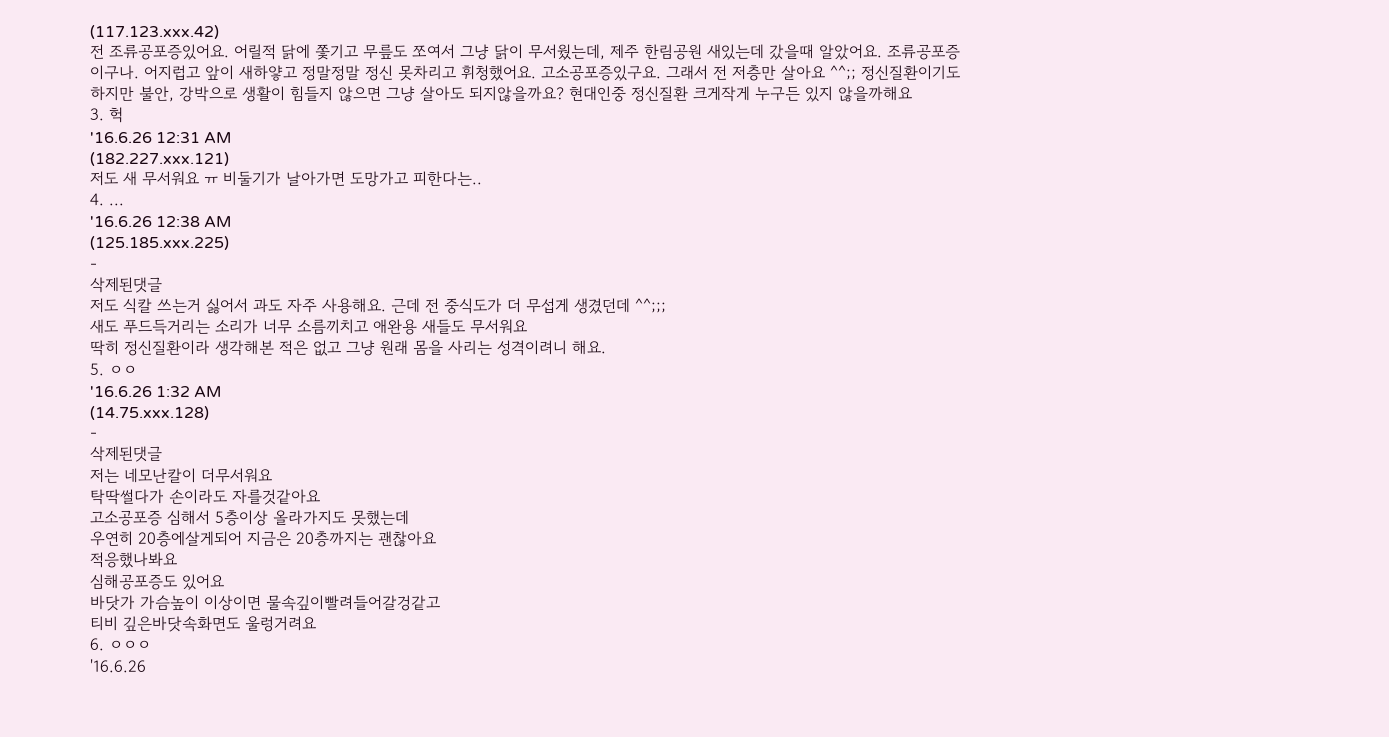(117.123.xxx.42)
전 조류공포증있어요. 어릴적 닭에 쫓기고 무릎도 쪼여서 그냥 닭이 무서웠는데, 제주 한림공원 새있는데 갔을때 알았어요. 조류공포증이구나. 어지럽고 앞이 새하얗고 정말정말 정신 못차리고 휘청했어요. 고소공포증있구요. 그래서 전 저층만 살아요 ^^;; 정신질환이기도 하지만 불안, 강박으로 생활이 힘들지 않으면 그냥 살아도 되지않을까요? 현대인중 정신질환 크게작게 누구든 있지 않을까해요
3. 헉
'16.6.26 12:31 AM
(182.227.xxx.121)
저도 새 무서워요 ㅠ 비둘기가 날아가면 도망가고 피한다는..
4. ...
'16.6.26 12:38 AM
(125.185.xxx.225)
-
삭제된댓글
저도 식칼 쓰는거 싫어서 과도 자주 사용해요. 근데 전 중식도가 더 무섭게 생겼던데 ^^;;;
새도 푸드득거리는 소리가 너무 소름끼치고 애완용 새들도 무서워요
딱히 정신질환이라 생각해본 적은 없고 그냥 원래 몸을 사리는 성격이려니 해요.
5. ㅇㅇ
'16.6.26 1:32 AM
(14.75.xxx.128)
-
삭제된댓글
저는 네모난칼이 더무서워요
탁딱썰다가 손이라도 자를것같아요
고소공포증 심해서 5층이상 올라가지도 못했는데
우연히 20층에살게되어 지금은 20층까지는 괜찮아요
적응했나봐요
심해공포증도 있어요
바닷가 가슴높이 이상이면 물속깊이빨려들어갈겅같고
티비 깊은바닷속화면도 울렁거려요
6. ㅇㅇㅇ
'16.6.26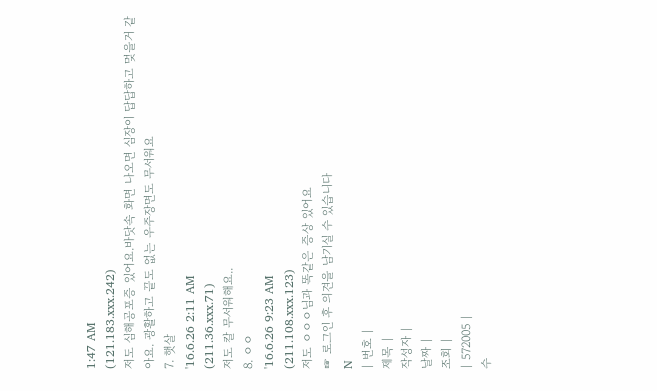1:47 AM
(121.183.xxx.242)
저도 심해공포증 있어요.바닷속 화면 나오면 심장이 답답하고 멎을거 같아요. 광활하고 끝도 없는 우주장면도 무서워요
7. 햇살
'16.6.26 2:11 AM
(211.36.xxx.71)
저도 칼 무서워해요..
8. ㅇㅇ
'16.6.26 9:23 AM
(211.108.xxx.123)
저도 ㅇㅇㅇ님과 똑같은 증상 있어요
☞ 로그인 후 의견을 남기실 수 있습니다
N
| 번호 |
제목 |
작성자 |
날짜 |
조회 |
| 572005 |
수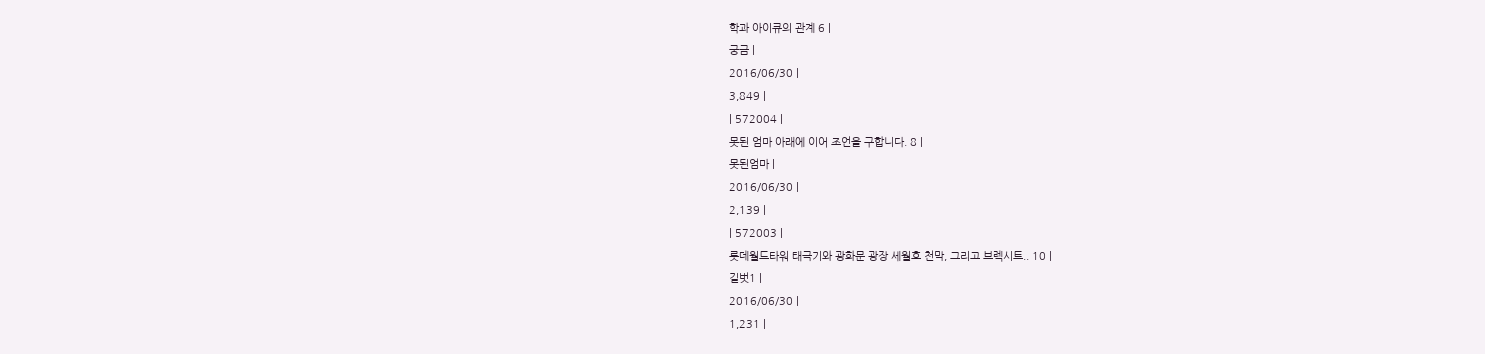학과 아이큐의 관계 6 |
궁금 |
2016/06/30 |
3,849 |
| 572004 |
못된 엄마 아래에 이어 조언을 구합니다. 8 |
못된엄마 |
2016/06/30 |
2,139 |
| 572003 |
롯데월드타워 태극기와 광화문 광장 세월호 천막, 그리고 브렉시트.. 10 |
길벗1 |
2016/06/30 |
1,231 |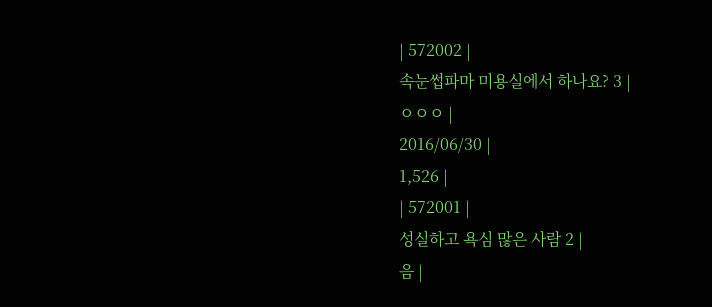| 572002 |
속눈썹파마 미용실에서 하나요? 3 |
ㅇㅇㅇ |
2016/06/30 |
1,526 |
| 572001 |
성실하고 욕심 많은 사람 2 |
음 |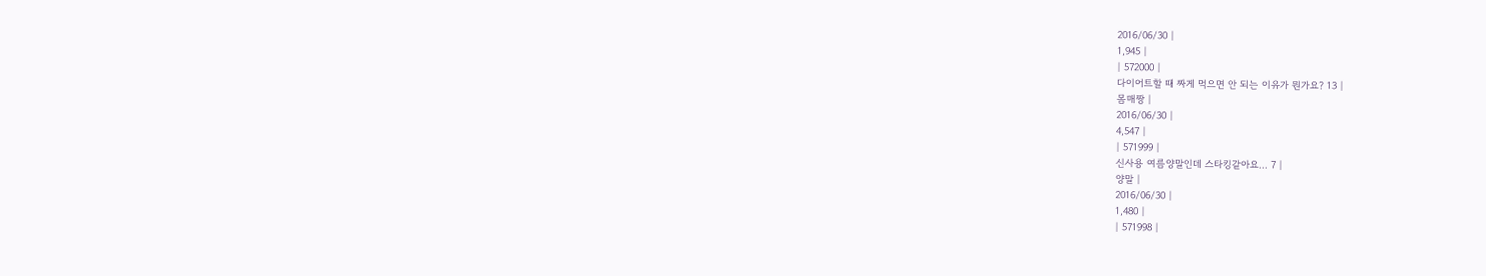2016/06/30 |
1,945 |
| 572000 |
다이어트할 때 짜게 먹으면 안 되는 이유가 뭔가요? 13 |
몸매짱 |
2016/06/30 |
4,547 |
| 571999 |
신사용 여름양말인데 스타킹같아요... 7 |
양말 |
2016/06/30 |
1,480 |
| 571998 |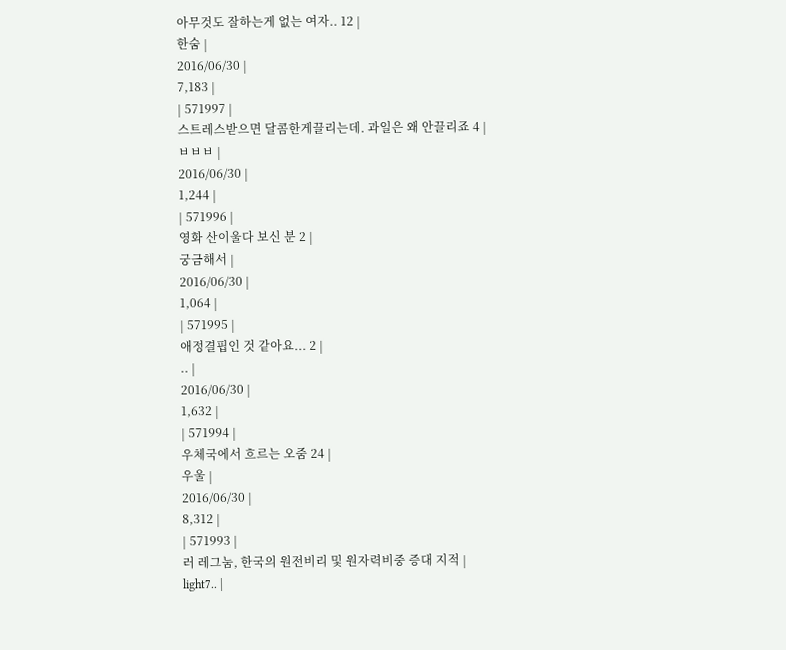아무것도 잘하는게 없는 여자.. 12 |
한숨 |
2016/06/30 |
7,183 |
| 571997 |
스트레스받으면 달콤한게끌리는데. 과일은 왜 안끌리죠 4 |
ㅂㅂㅂ |
2016/06/30 |
1,244 |
| 571996 |
영화 산이울다 보신 분 2 |
궁금해서 |
2016/06/30 |
1,064 |
| 571995 |
애정결핍인 것 같아요... 2 |
.. |
2016/06/30 |
1,632 |
| 571994 |
우체국에서 흐르는 오줌 24 |
우울 |
2016/06/30 |
8,312 |
| 571993 |
러 레그눔, 한국의 원전비리 및 원자력비중 증대 지적 |
light7.. |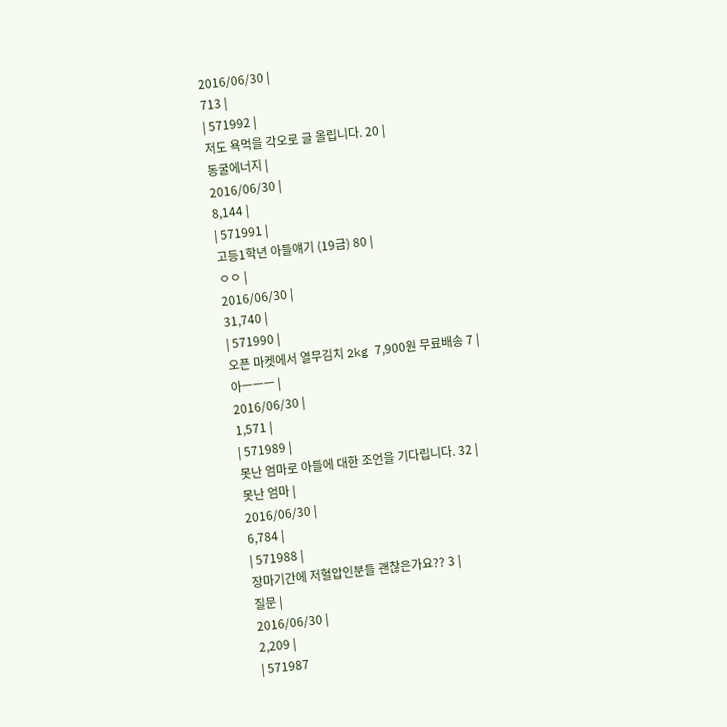2016/06/30 |
713 |
| 571992 |
저도 욕먹을 각오로 글 올립니다. 20 |
동굴에너지 |
2016/06/30 |
8,144 |
| 571991 |
고등1학년 아들얘기 (19금) 80 |
ㅇㅇ |
2016/06/30 |
31,740 |
| 571990 |
오픈 마켓에서 열무김치 2kg 7,900원 무료배송 7 |
아ㅡㅡㅡ |
2016/06/30 |
1,571 |
| 571989 |
못난 엄마로 아들에 대한 조언을 기다립니다. 32 |
못난 엄마 |
2016/06/30 |
6,784 |
| 571988 |
장마기간에 저혈압인분들 괜찮은가요?? 3 |
질문 |
2016/06/30 |
2,209 |
| 571987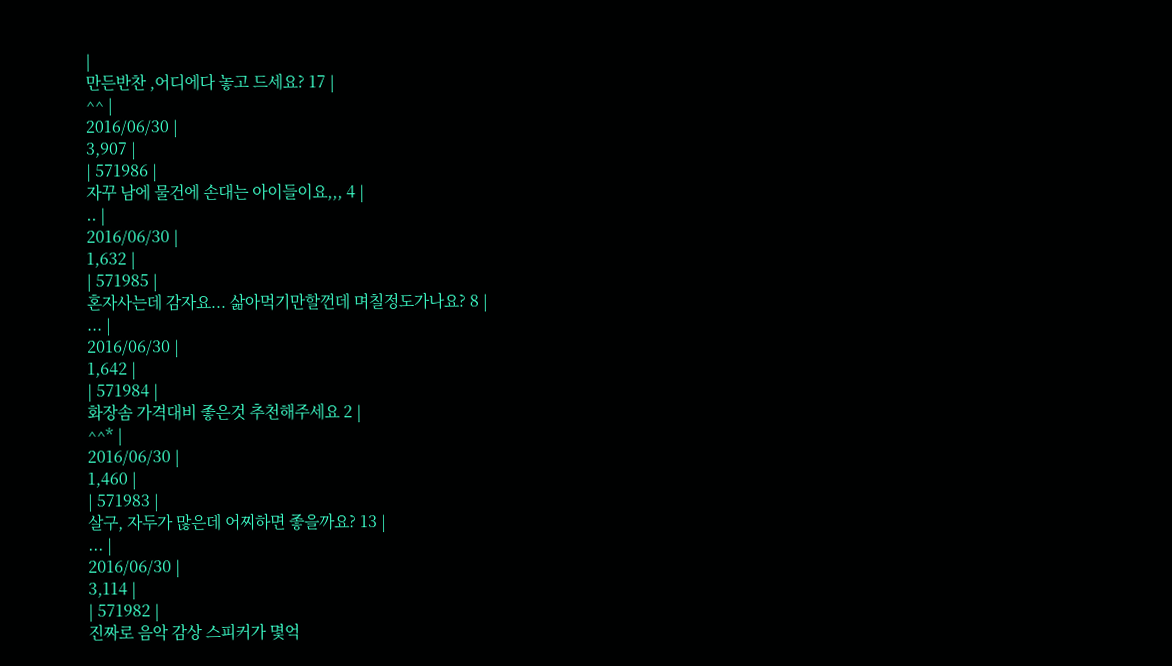|
만든반찬 ,어디에다 놓고 드세요? 17 |
^^ |
2016/06/30 |
3,907 |
| 571986 |
자꾸 남에 물건에 손대는 아이들이요,,, 4 |
.. |
2016/06/30 |
1,632 |
| 571985 |
혼자사는데 감자요... 삶아먹기만할껀데 며칠정도가나요? 8 |
... |
2016/06/30 |
1,642 |
| 571984 |
화장솜 가격대비 좋은것 추천해주세요 2 |
^^* |
2016/06/30 |
1,460 |
| 571983 |
살구, 자두가 많은데 어찌하면 좋을까요? 13 |
... |
2016/06/30 |
3,114 |
| 571982 |
진짜로 음악 감상 스피커가 몇억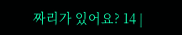짜리가 있어요? 14 |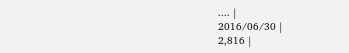.... |
2016/06/30 |
2,816 |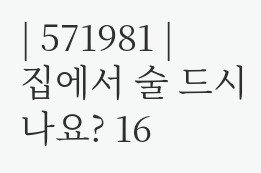| 571981 |
집에서 술 드시나요? 16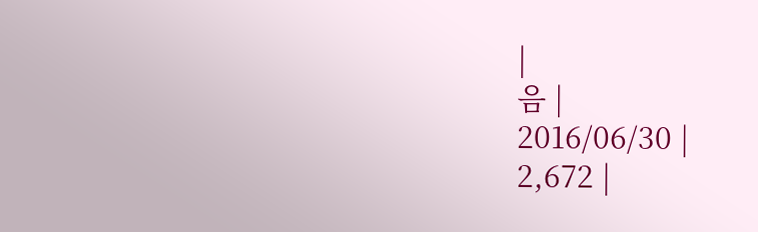|
음 |
2016/06/30 |
2,672 |